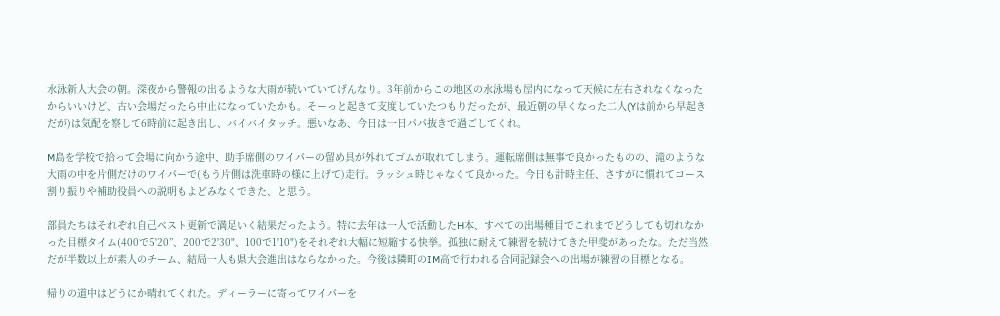水泳新人大会の朝。深夜から警報の出るような大雨が続いていてげんなり。3年前からこの地区の水泳場も屋内になって天候に左右されなくなったからいいけど、古い会場だったら中止になっていたかも。そーっと起きて支度していたつもりだったが、最近朝の早くなった二人(Yは前から早起きだが)は気配を察して6時前に起き出し、バイバイタッチ。悪いなあ、今日は一日パパ抜きで過ごしてくれ。

M島を学校で拾って会場に向かう途中、助手席側のワイパーの留め具が外れてゴムが取れてしまう。運転席側は無事で良かったものの、滝のような大雨の中を片側だけのワイパーで(もう片側は洗車時の様に上げて)走行。ラッシュ時じゃなくて良かった。今日も計時主任、さすがに慣れてコース割り振りや補助役員への説明もよどみなくできた、と思う。

部員たちはそれぞれ自己ベスト更新で満足いく結果だったよう。特に去年は一人で活動したH本、すべての出場種目でこれまでどうしても切れなかった目標タイム(400で5'20”、200で2'30"、100で1'10")をそれぞれ大幅に短縮する快挙。孤独に耐えて練習を続けてきた甲斐があったな。ただ当然だが半数以上が素人のチーム、結局一人も県大会進出はならなかった。今後は隣町のIM高で行われる合同記録会への出場が練習の目標となる。

帰りの道中はどうにか晴れてくれた。ディーラーに寄ってワイパーを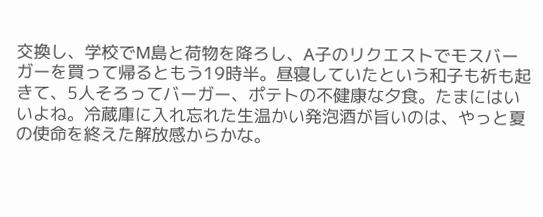交換し、学校でM島と荷物を降ろし、A子のリクエストでモスバーガーを買って帰るともう19時半。昼寝していたという和子も祈も起きて、5人そろってバーガー、ポテトの不健康な夕食。たまにはいいよね。冷蔵庫に入れ忘れた生温かい発泡酒が旨いのは、やっと夏の使命を終えた解放感からかな。